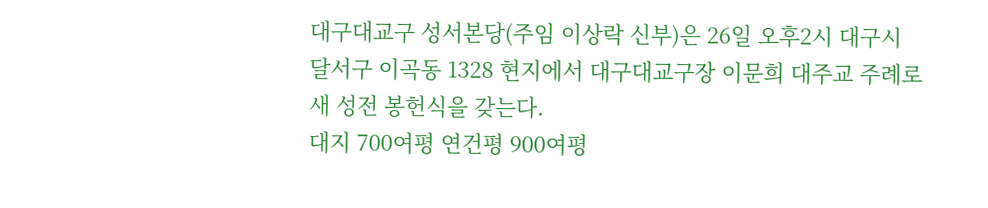대구대교구 성서본당(주임 이상락 신부)은 26일 오후2시 대구시 달서구 이곡동 1328 현지에서 대구대교구장 이문희 대주교 주례로 새 성전 봉헌식을 갖는다.
대지 700여평 연건평 900여평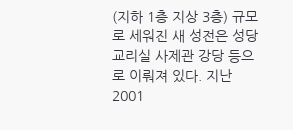(지하 1층 지상 3층) 규모로 세워진 새 성전은 성당 교리실 사제관 강당 등으로 이뤄져 있다. 지난 2001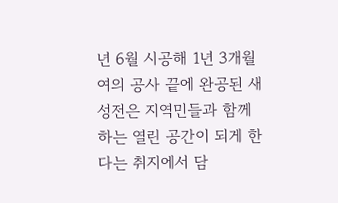년 6월 시공해 1년 3개월여의 공사 끝에 완공된 새 성전은 지역민들과 함께 하는 열린 공간이 되게 한다는 취지에서 담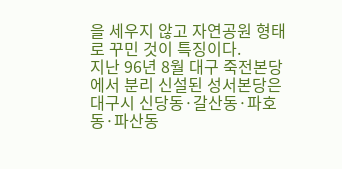을 세우지 않고 자연공원 형태로 꾸민 것이 특징이다.
지난 96년 8월 대구 죽전본당에서 분리 신설된 성서본당은 대구시 신당동·갈산동·파호동·파산동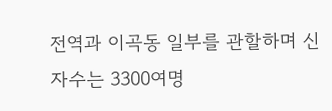전역과 이곡동 일부를 관할하며 신자수는 3300여명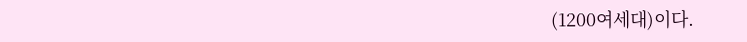(1200여세대)이다.